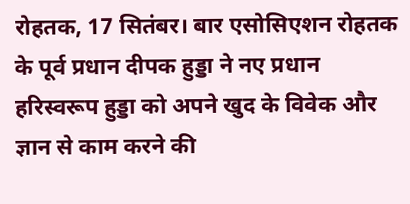रोहतक, 17 सितंबर। बार एसोसिएशन रोहतक के पूर्व प्रधान दीपक हुड्डा ने नए प्रधान हरिस्वरूप हुड्डा को अपने खुद के विवेक और ज्ञान से काम करने की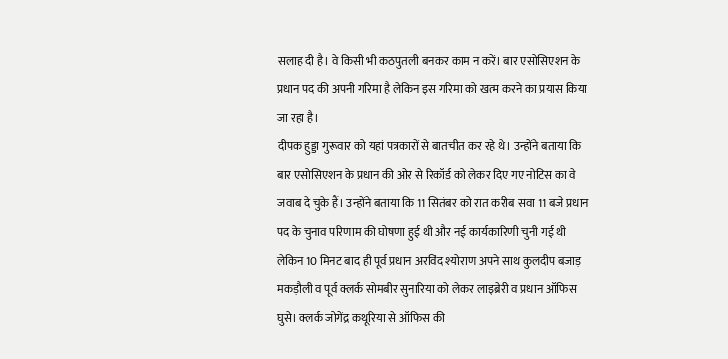सलाह दी है। वे किसी भी कठपुतली बनकर काम न करें। बार एसोसिएशन के प्रधान पद की अपनी गरिमा है लेकिन इस गरिमा को खत्म करने का प्रयास किया जा रहा है।
दीपक हुड्डा गुरूवार को यहां पत्रकारों से बातचीत कर रहे थे। उन्होंने बताया कि बार एसोसिएशन के प्रधान की ओर से रिकॉर्ड को लेकर दिए गए नोटिस का वे जवाब दे चुके हैं। उन्होंने बताया कि 11 सितंबर को रात करीब सवा 11 बजे प्रधान पद के चुनाव परिणाम की घोषणा हुई थी और नई कार्यकारिणी चुनी गई थी लेकिन 10 मिनट बाद ही पूर्व प्रधान अरविंद श्योराण अपने साथ कुलदीप बजाड़ मकड़ौली व पूर्व क्लर्क सोमबीर सुनारिया को लेकर लाइब्रेरी व प्रधान ऑफिस घुसे। क्लर्क जोगेंद्र कथूरिया से ऑफिस की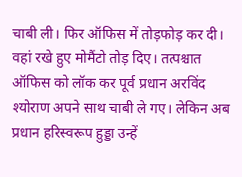चाबी ली। फिर ऑफिस में तोड़फोड़ कर दी। वहां रखे हुए मोमैंटो तोड़ दिए। तत्पश्चात ऑफिस को लॉक कर पूर्व प्रधान अरविंद श्योराण अपने साथ चाबी ले गए। लेकिन अब प्रधान हरिस्वरूप हुड्डा उन्हें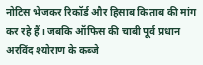नोटिस भेजकर रिकॉर्ड और हिसाब किताब की मांग कर रहे हैं। जबकि ऑफिस की चाबी पूर्व प्रधान अरविंद श्योराण के कब्जे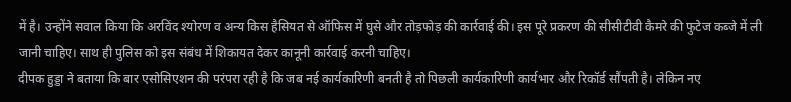में है। उन्होंने सवाल किया कि अरविंद श्योरण व अन्य किस हैसियत से ऑफिस में घुसे और तोड़फोड़ की कार्रवाई की। इस पूरे प्रकरण की सीसीटीवी कैमरे की फुटेज कब्जे में ली जानी चाहिए। साथ ही पुलिस को इस संबंध में शिकायत देकर कानूनी कार्रवाई करनी चाहिए।
दीपक हुड्डा ने बताया कि बार एसोसिएशन की परंपरा रही है कि जब नई कार्यकारिणी बनती है तो पिछली कार्यकारिणी कार्यभार और रिकॉर्ड सौंपती है। लेकिन नए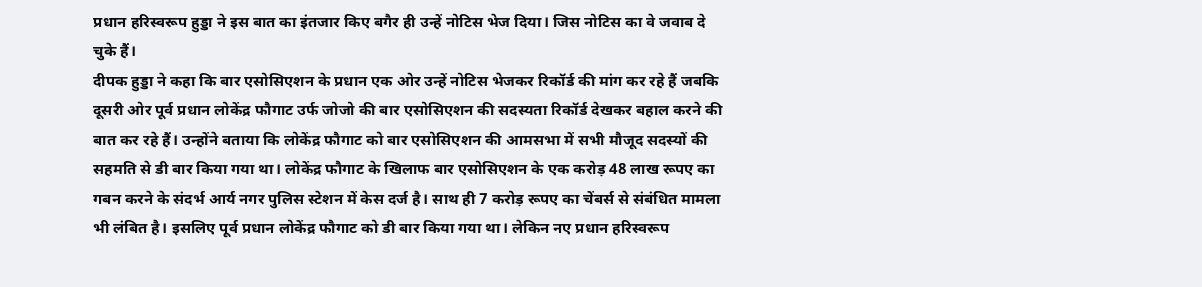प्रधान हरिस्वरूप हुड्डा ने इस बात का इंतजार किए बगैर ही उन्हें नोटिस भेज दिया। जिस नोटिस का वे जवाब दे चुके हैं।
दीपक हुड्डा ने कहा कि बार एसोसिएशन के प्रधान एक ओर उन्हें नोटिस भेजकर रिकॉर्ड की मांग कर रहे हैं जबकि दूसरी ओर पूर्व प्रधान लोकेंद्र फौगाट उर्फ जोजो की बार एसोसिएशन की सदस्यता रिकॉर्ड देखकर बहाल करने की बात कर रहे हैं। उन्होंने बताया कि लोकेंद्र फौगाट को बार एसोसिएशन की आमसभा में सभी मौजूद सदस्यों की सहमति से डी बार किया गया था। लोकेंद्र फौगाट के खिलाफ बार एसोसिएशन के एक करोड़ 48 लाख रूपए का गबन करने के संदर्भ आर्य नगर पुलिस स्टेशन में केस दर्ज है। साथ ही 7 करोड़ रूपए का चेंबर्स से संबंधित मामला भी लंबित है। इसलिए पूर्व प्रधान लोकेंद्र फौगाट को डी बार किया गया था। लेकिन नए प्रधान हरिस्वरूप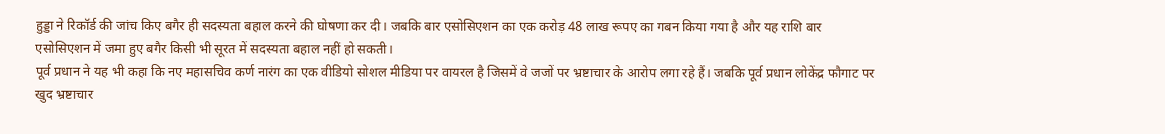हुड्डा ने रिकॉर्ड की जांच किए बगैर ही सदस्यता बहाल करने की घोषणा कर दी। जबकि बार एसोसिएशन का एक करोड़ 48 लाख रूपए का गबन किया गया है और यह राशि बार एसोसिएशन में जमा हुए बगैर किसी भी सूरत में सदस्यता बहाल नहीं हो सकती।
पूर्व प्रधान ने यह भी कहा कि नए महासचिव कर्ण नारंग का एक वीडियो सोशल मीडिया पर वायरल है जिसमें वे जजों पर भ्रष्टाचार के आरोप लगा रहे हैं। जबकि पूर्व प्रधान लोकेंद्र फौगाट पर खुद भ्रष्टाचार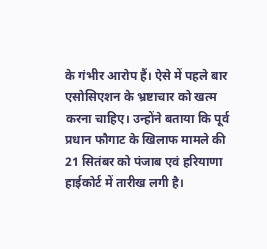के गंभीर आरोप हैं। ऐसे में पहले बार एसोसिएशन के भ्रष्टाचार को खत्म करना चाहिए। उन्होंने बताया कि पूर्व प्रधान फौगाट के खिलाफ मामले की 21 सितंबर को पंजाब एवं हरियाणा हाईकोर्ट में तारीख लगी है।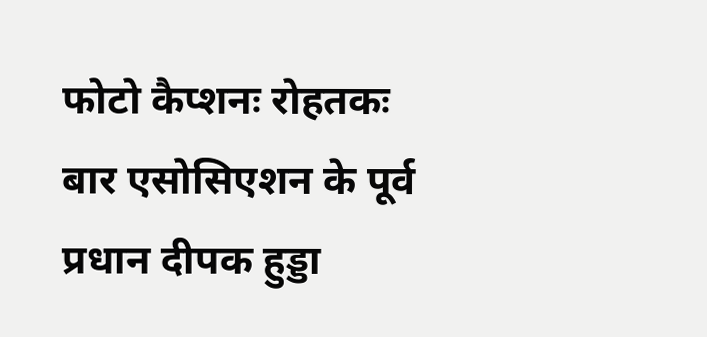फोटो कैप्शनः रोहतकः बार एसोसिएशन के पूर्व प्रधान दीपक हुड्डा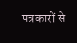पत्रकारों से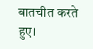बातचीत करते हुए।